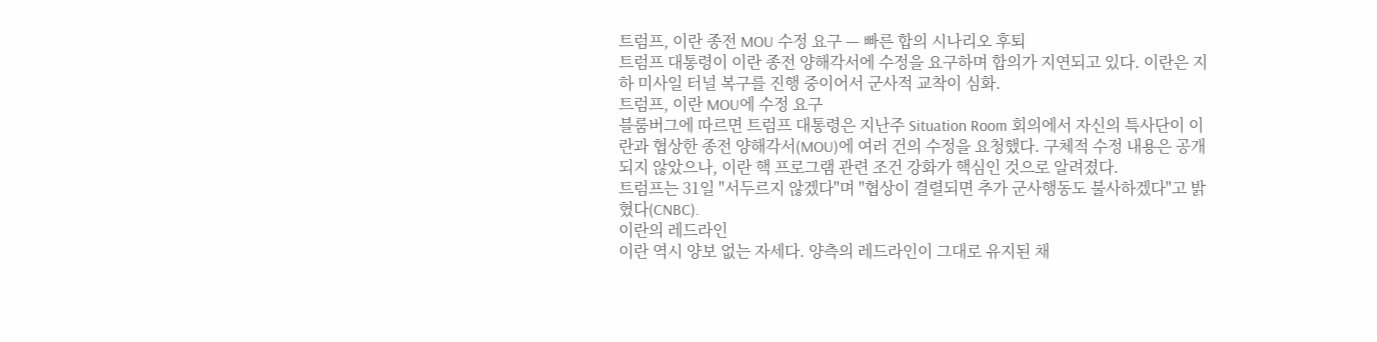트럼프, 이란 종전 MOU 수정 요구 — 빠른 합의 시나리오 후퇴
트럼프 대통령이 이란 종전 양해각서에 수정을 요구하며 합의가 지연되고 있다. 이란은 지하 미사일 터널 복구를 진행 중이어서 군사적 교착이 심화.
트럼프, 이란 MOU에 수정 요구
블룸버그에 따르면 트럼프 대통령은 지난주 Situation Room 회의에서 자신의 특사단이 이란과 협상한 종전 양해각서(MOU)에 여러 건의 수정을 요청했다. 구체적 수정 내용은 공개되지 않았으나, 이란 핵 프로그램 관련 조건 강화가 핵심인 것으로 알려졌다.
트럼프는 31일 "서두르지 않겠다"며 "협상이 결렬되면 추가 군사행동도 불사하겠다"고 밝혔다(CNBC).
이란의 레드라인
이란 역시 양보 없는 자세다. 양측의 레드라인이 그대로 유지된 채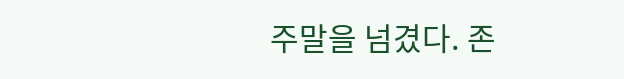주말을 넘겼다. 존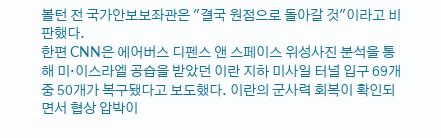볼턴 전 국가안보보좌관은 "결국 원점으로 돌아갈 것"이라고 비판했다.
한편 CNN은 에어버스 디펜스 앤 스페이스 위성사진 분석을 통해 미·이스라엘 공습을 받았던 이란 지하 미사일 터널 입구 69개 중 50개가 복구됐다고 보도했다. 이란의 군사력 회복이 확인되면서 협상 압박이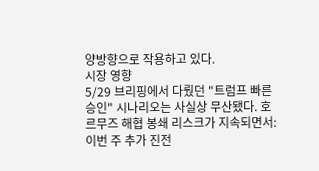양방향으로 작용하고 있다.
시장 영향
5/29 브리핑에서 다뤘던 "트럼프 빠른 승인" 시나리오는 사실상 무산됐다. 호르무즈 해협 봉쇄 리스크가 지속되면서:
이번 주 추가 진전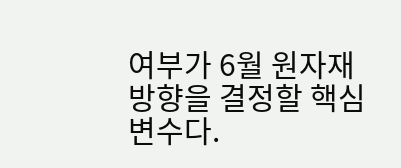여부가 6월 원자재 방향을 결정할 핵심 변수다.